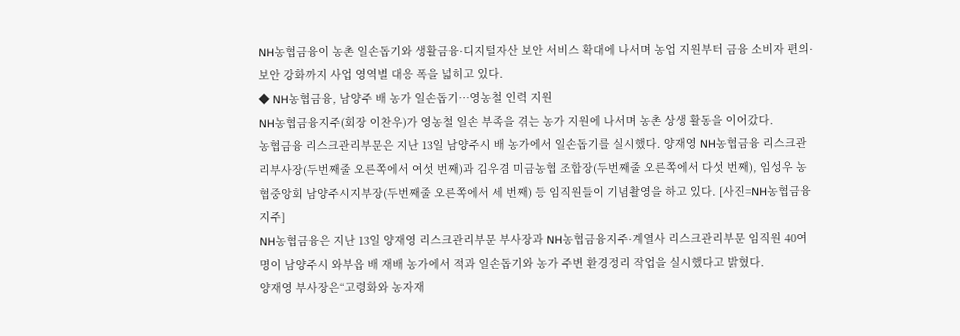NH농협금융이 농촌 일손돕기와 생활금융·디지털자산 보안 서비스 확대에 나서며 농업 지원부터 금융 소비자 편의·보안 강화까지 사업 영역별 대응 폭을 넓히고 있다.
◆ NH농협금융, 남양주 배 농가 일손돕기…영농철 인력 지원
NH농협금융지주(회장 이찬우)가 영농철 일손 부족을 겪는 농가 지원에 나서며 농촌 상생 활동을 이어갔다.
농협금융 리스크관리부문은 지난 13일 남양주시 배 농가에서 일손돕기를 실시했다. 양재영 NH농협금융 리스크관리부사장(두번째줄 오른쪽에서 여섯 번째)과 김우겸 미금농협 조합장(두번째줄 오른쪽에서 다섯 번째), 임성우 농협중앙회 남양주시지부장(두번째줄 오른쪽에서 세 번째) 등 임직원들이 기념촬영을 하고 있다. [사진=NH농협금융지주]
NH농협금융은 지난 13일 양재영 리스크관리부문 부사장과 NH농협금융지주·계열사 리스크관리부문 임직원 40여명이 남양주시 와부읍 배 재배 농가에서 적과 일손돕기와 농가 주변 환경정리 작업을 실시했다고 밝혔다.
양재영 부사장은“고령화와 농자재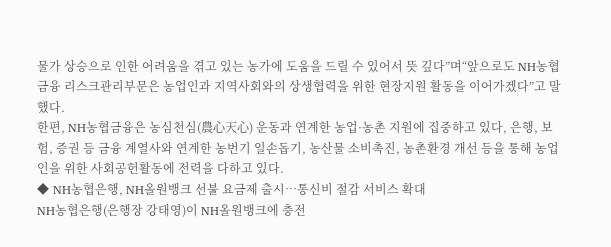물가 상승으로 인한 어려움을 겪고 있는 농가에 도움을 드릴 수 있어서 뜻 깊다”며“앞으로도 NH농협금융 리스크관리부문은 농업인과 지역사회와의 상생협력을 위한 현장지원 활동을 이어가겠다”고 말했다.
한편, NH농협금융은 농심천심(農心天心) 운동과 연계한 농업·농촌 지원에 집중하고 있다, 은행, 보험, 증권 등 금융 계열사와 연계한 농번기 일손돕기, 농산물 소비촉진, 농촌환경 개선 등을 통해 농업인을 위한 사회공헌활동에 전력을 다하고 있다.
◆ NH농협은행, NH올원뱅크 선불 요금제 출시…통신비 절감 서비스 확대
NH농협은행(은행장 강태영)이 NH올원뱅크에 충전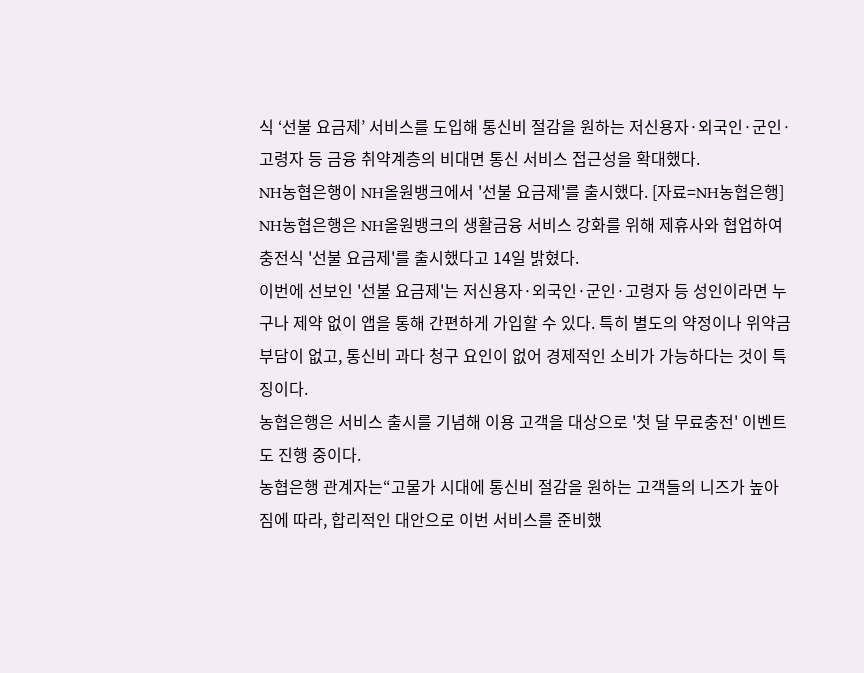식 ‘선불 요금제’ 서비스를 도입해 통신비 절감을 원하는 저신용자·외국인·군인·고령자 등 금융 취약계층의 비대면 통신 서비스 접근성을 확대했다.
NH농협은행이 NH올원뱅크에서 '선불 요금제'를 출시했다. [자료=NH농협은행]
NH농협은행은 NH올원뱅크의 생활금융 서비스 강화를 위해 제휴사와 협업하여 충전식 '선불 요금제'를 출시했다고 14일 밝혔다.
이번에 선보인 '선불 요금제'는 저신용자·외국인·군인·고령자 등 성인이라면 누구나 제약 없이 앱을 통해 간편하게 가입할 수 있다. 특히 별도의 약정이나 위약금 부담이 없고, 통신비 과다 청구 요인이 없어 경제적인 소비가 가능하다는 것이 특징이다.
농협은행은 서비스 출시를 기념해 이용 고객을 대상으로 '첫 달 무료충전' 이벤트도 진행 중이다.
농협은행 관계자는“고물가 시대에 통신비 절감을 원하는 고객들의 니즈가 높아짐에 따라, 합리적인 대안으로 이번 서비스를 준비했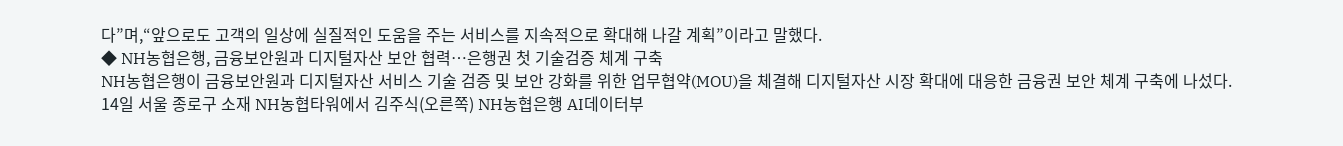다”며,“앞으로도 고객의 일상에 실질적인 도움을 주는 서비스를 지속적으로 확대해 나갈 계획”이라고 말했다.
◆ NH농협은행, 금융보안원과 디지털자산 보안 협력…은행권 첫 기술검증 체계 구축
NH농협은행이 금융보안원과 디지털자산 서비스 기술 검증 및 보안 강화를 위한 업무협약(MOU)을 체결해 디지털자산 시장 확대에 대응한 금융권 보안 체계 구축에 나섰다.
14일 서울 종로구 소재 NH농협타워에서 김주식(오른쪽) NH농협은행 AI데이터부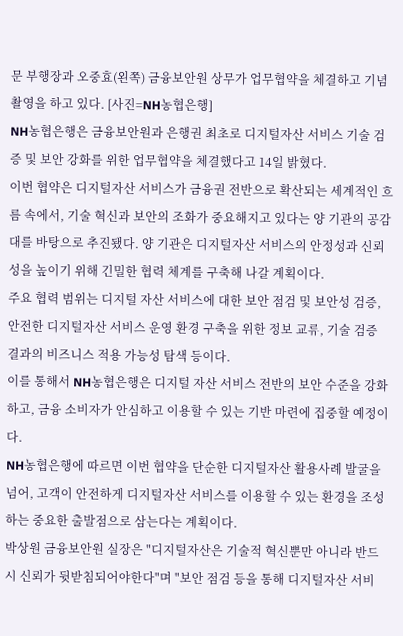문 부행장과 오중효(왼쪽) 금융보안원 상무가 업무협약을 체결하고 기념촬영을 하고 있다. [사진=NH농협은행]
NH농협은행은 금융보안원과 은행권 최초로 디지털자산 서비스 기술 검증 및 보안 강화를 위한 업무협약을 체결했다고 14일 밝혔다.
이번 협약은 디지털자산 서비스가 금융권 전반으로 확산되는 세계적인 흐름 속에서, 기술 혁신과 보안의 조화가 중요해지고 있다는 양 기관의 공감대를 바탕으로 추진됐다. 양 기관은 디지털자산 서비스의 안정성과 신뢰성을 높이기 위해 긴밀한 협력 체계를 구축해 나갈 계획이다.
주요 협력 범위는 디지털 자산 서비스에 대한 보안 점검 및 보안성 검증, 안전한 디지털자산 서비스 운영 환경 구축을 위한 정보 교류, 기술 검증 결과의 비즈니스 적용 가능성 탐색 등이다.
이를 통해서 NH농협은행은 디지털 자산 서비스 전반의 보안 수준을 강화하고, 금융 소비자가 안심하고 이용할 수 있는 기반 마련에 집중할 예정이다.
NH농협은행에 따르면 이번 협약을 단순한 디지털자산 활용사례 발굴을 넘어, 고객이 안전하게 디지털자산 서비스를 이용할 수 있는 환경을 조성하는 중요한 출발점으로 삼는다는 계획이다.
박상원 금융보안원 실장은 "디지털자산은 기술적 혁신뿐만 아니라 반드시 신뢰가 뒷받침되어야한다"며 "보안 점검 등을 통해 디지털자산 서비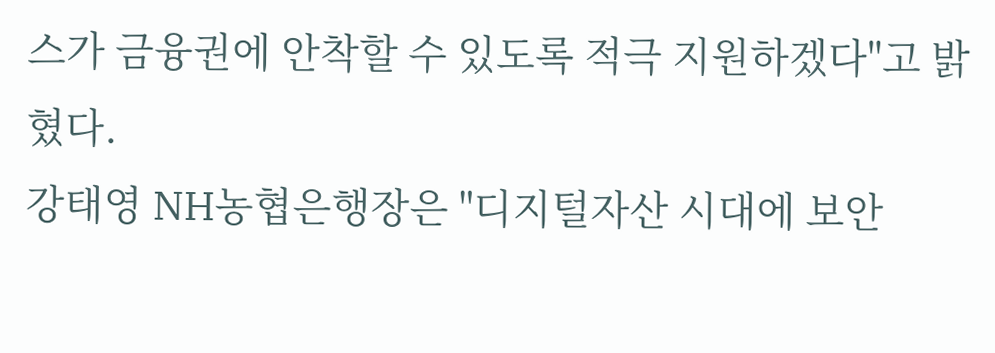스가 금융권에 안착할 수 있도록 적극 지원하겠다"고 밝혔다.
강태영 NH농협은행장은 "디지털자산 시대에 보안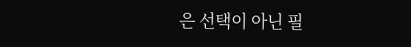은 선택이 아닌 필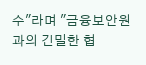수"라며 "금융보안원과의 긴밀한 협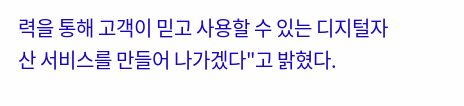력을 통해 고객이 믿고 사용할 수 있는 디지털자산 서비스를 만들어 나가겠다"고 밝혔다.